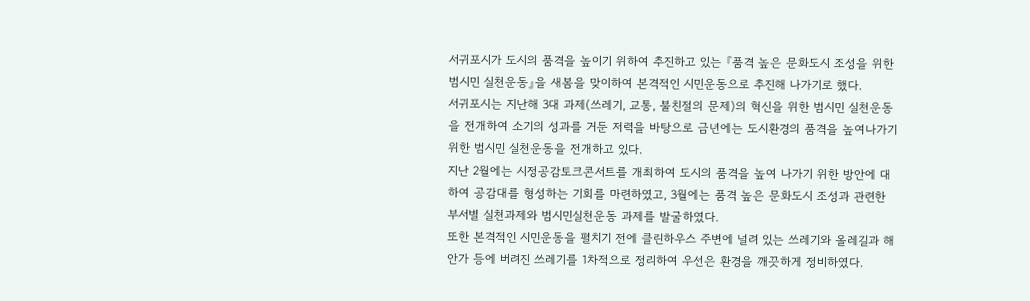서귀포시가 도시의 품격을 높이기 위하여 추진하고 있는 『품격 높은 문화도시 조성을 위한 범시민 실천운동』을 새봄을 맞이하여 본격적인 시민운동으로 추진해 나가기로 했다.
서귀포시는 지난해 3대 과제(쓰레기, 교통, 불친절의 문제)의 혁신을 위한 범시민 실천운동을 전개하여 소기의 성과를 거둔 저력을 바탕으로 금년에는 도시환경의 품격을 높여나가기 위한 범시민 실천운동을 전개하고 있다.
지난 2월에는 시정공감토크콘서트를 개최하여 도시의 품격을 높여 나가기 위한 방안에 대하여 공감대를 형성하는 기회를 마련하였고, 3월에는 품격 높은 문화도시 조성과 관련한 부서별 실천과제와 범시민실천운동 과제를 발굴하였다.
또한 본격적인 시민운동을 펼치기 전에 클린하우스 주변에 널려 있는 쓰레기와 올레길과 해안가 등에 버려진 쓰레기를 1차적으로 정리하여 우선은 환경을 깨끗하게 정비하였다.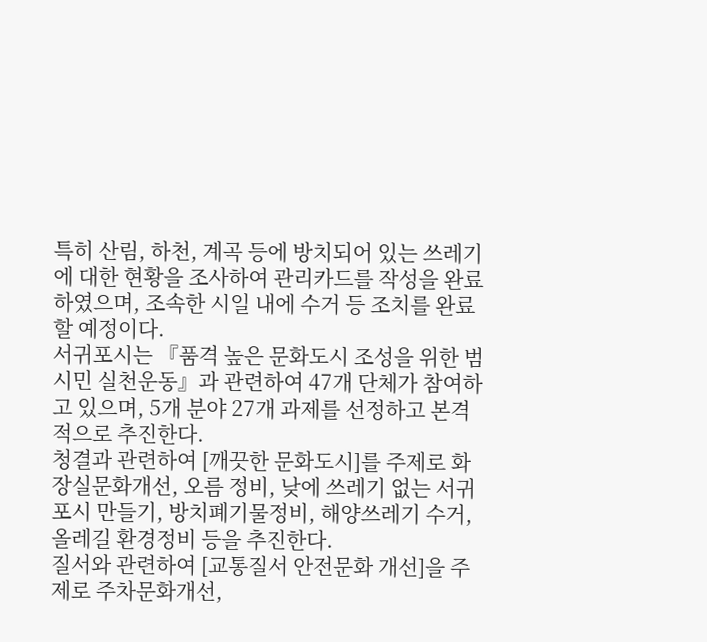특히 산림, 하천, 계곡 등에 방치되어 있는 쓰레기에 대한 현황을 조사하여 관리카드를 작성을 완료하였으며, 조속한 시일 내에 수거 등 조치를 완료할 예정이다.
서귀포시는 『품격 높은 문화도시 조성을 위한 범시민 실천운동』과 관련하여 47개 단체가 참여하고 있으며, 5개 분야 27개 과제를 선정하고 본격적으로 추진한다.
청결과 관련하여 [깨끗한 문화도시]를 주제로 화장실문화개선, 오름 정비, 낮에 쓰레기 없는 서귀포시 만들기, 방치폐기물정비, 해양쓰레기 수거, 올레길 환경정비 등을 추진한다.
질서와 관련하여 [교통질서 안전문화 개선]을 주제로 주차문화개선,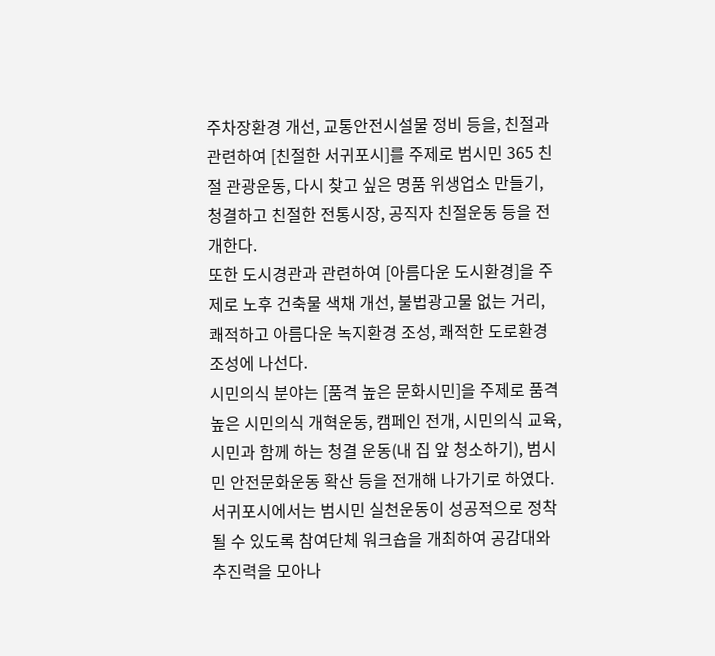주차장환경 개선, 교통안전시설물 정비 등을, 친절과 관련하여 [친절한 서귀포시]를 주제로 범시민 365 친절 관광운동, 다시 찾고 싶은 명품 위생업소 만들기, 청결하고 친절한 전통시장, 공직자 친절운동 등을 전개한다.
또한 도시경관과 관련하여 [아름다운 도시환경]을 주제로 노후 건축물 색채 개선, 불법광고물 없는 거리, 쾌적하고 아름다운 녹지환경 조성, 쾌적한 도로환경 조성에 나선다.
시민의식 분야는 [품격 높은 문화시민]을 주제로 품격 높은 시민의식 개혁운동, 캠페인 전개, 시민의식 교육, 시민과 함께 하는 청결 운동(내 집 앞 청소하기), 범시민 안전문화운동 확산 등을 전개해 나가기로 하였다.
서귀포시에서는 범시민 실천운동이 성공적으로 정착될 수 있도록 참여단체 워크숍을 개최하여 공감대와 추진력을 모아나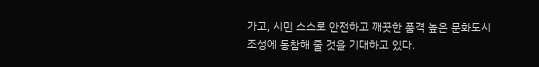가고, 시민 스스로 안전하고 깨끗한 품격 높은 문화도시 조성에 동참해 줄 것을 기대하고 있다.